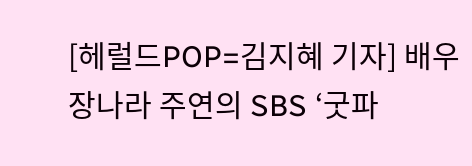[헤럴드POP=김지혜 기자] 배우 장나라 주연의 SBS ‘굿파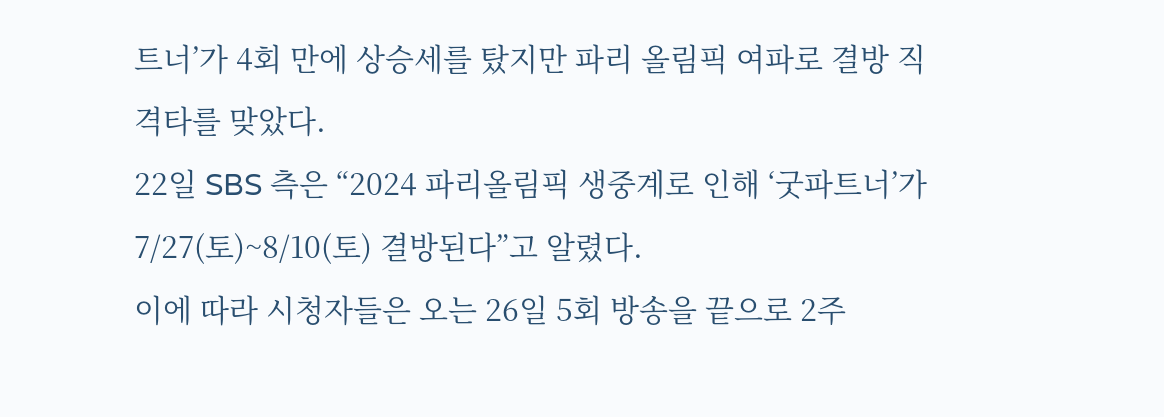트너’가 4회 만에 상승세를 탔지만 파리 올림픽 여파로 결방 직격타를 맞았다.
22일 SBS 측은 “2024 파리올림픽 생중계로 인해 ‘굿파트너’가 7/27(토)~8/10(토) 결방된다”고 알렸다.
이에 따라 시청자들은 오는 26일 5회 방송을 끝으로 2주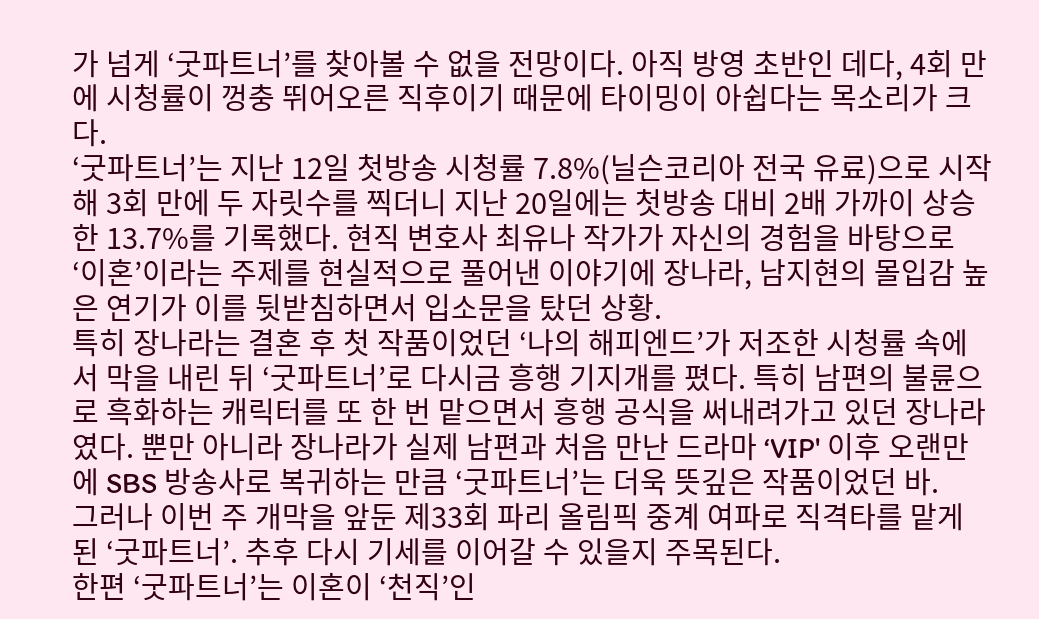가 넘게 ‘굿파트너’를 찾아볼 수 없을 전망이다. 아직 방영 초반인 데다, 4회 만에 시청률이 껑충 뛰어오른 직후이기 때문에 타이밍이 아쉽다는 목소리가 크다.
‘굿파트너’는 지난 12일 첫방송 시청률 7.8%(닐슨코리아 전국 유료)으로 시작해 3회 만에 두 자릿수를 찍더니 지난 20일에는 첫방송 대비 2배 가까이 상승한 13.7%를 기록했다. 현직 변호사 최유나 작가가 자신의 경험을 바탕으로 ‘이혼’이라는 주제를 현실적으로 풀어낸 이야기에 장나라, 남지현의 몰입감 높은 연기가 이를 뒷받침하면서 입소문을 탔던 상황.
특히 장나라는 결혼 후 첫 작품이었던 ‘나의 해피엔드’가 저조한 시청률 속에서 막을 내린 뒤 ‘굿파트너’로 다시금 흥행 기지개를 폈다. 특히 남편의 불륜으로 흑화하는 캐릭터를 또 한 번 맡으면서 흥행 공식을 써내려가고 있던 장나라였다. 뿐만 아니라 장나라가 실제 남편과 처음 만난 드라마 ‘VIP' 이후 오랜만에 SBS 방송사로 복귀하는 만큼 ‘굿파트너’는 더욱 뜻깊은 작품이었던 바.
그러나 이번 주 개막을 앞둔 제33회 파리 올림픽 중계 여파로 직격타를 맡게 된 ‘굿파트너’. 추후 다시 기세를 이어갈 수 있을지 주목된다.
한편 ‘굿파트너’는 이혼이 ‘천직’인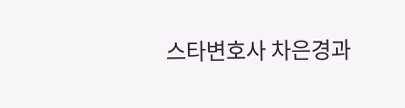스타변호사 차은경과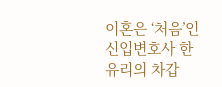이혼은 ‘처음’인 신입변호사 한유리의 차갑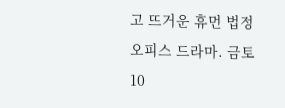고 뜨거운 휴먼 법정 오피스 드라마. 금토 10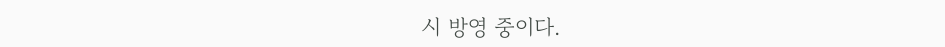시 방영 중이다.